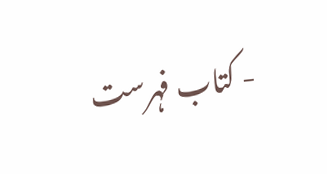- کتاب فہرست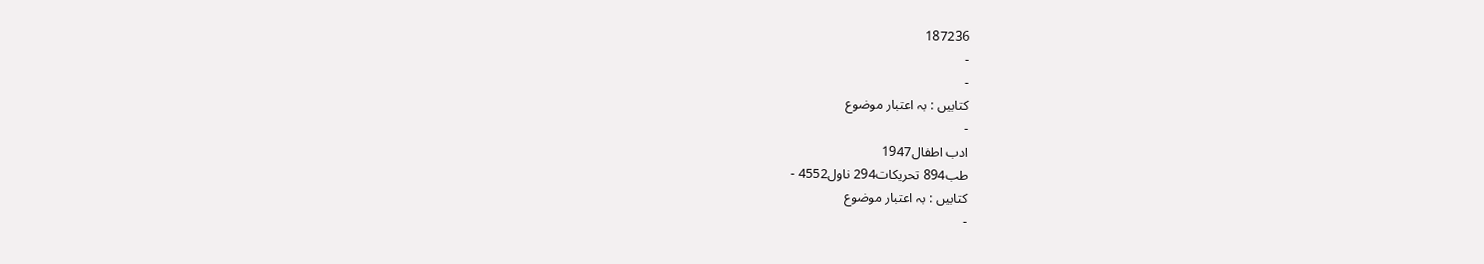187236
-
-
کتابیں : بہ اعتبار موضوع
-
ادب اطفال1947
طب894 تحریکات294 ناول4552 -
کتابیں : بہ اعتبار موضوع
-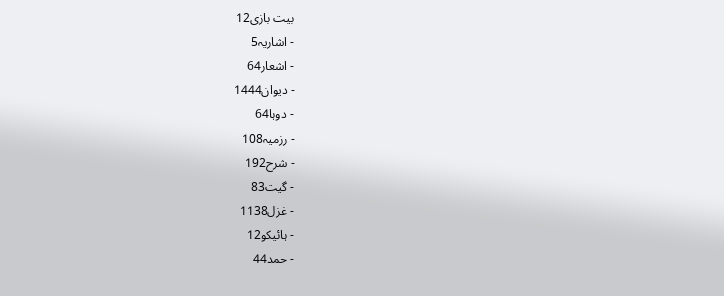بیت بازی12
- اشاریہ5
- اشعار64
- دیوان1444
- دوہا64
- رزمیہ108
- شرح192
- گیت83
- غزل1138
- ہائیکو12
- حمد44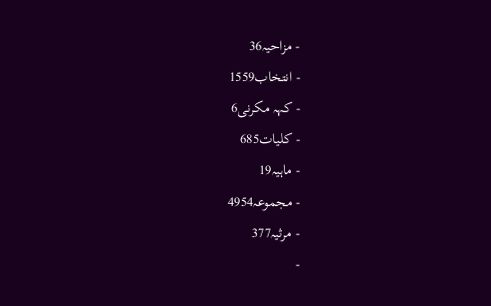- مزاحیہ36
- انتخاب1559
- کہہ مکرنی6
- کلیات685
- ماہیہ19
- مجموعہ4954
- مرثیہ377
-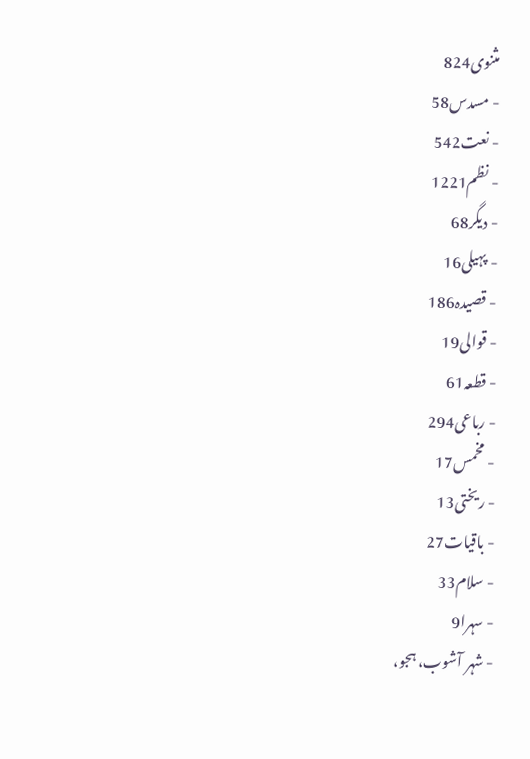مثنوی824
- مسدس58
- نعت542
- نظم1221
- دیگر68
- پہیلی16
- قصیدہ186
- قوالی19
- قطعہ61
- رباعی294
- مخمس17
- ریختی13
- باقیات27
- سلام33
- سہرا9
- شہر آشوب، ہجو،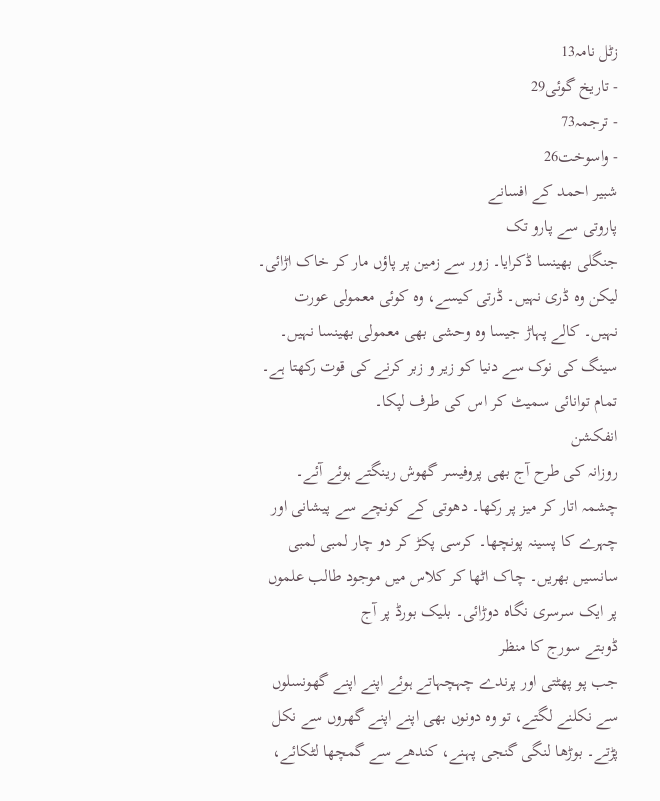زٹل نامہ13
- تاریخ گوئی29
- ترجمہ73
- واسوخت26
شبیر احمد کے افسانے
پاروتی سے پارو تک
جنگلی بھینسا ڈکرایا۔ زور سے زمین پر پاؤں مار کر خاک اڑائی۔ لیکن وہ ڈری نہیں۔ ڈرتی کیسے، وہ کوئی معمولی عورت نہیں۔ کالے پہاڑ جیسا وہ وحشی بھی معمولی بھینسا نہیں۔ سینگ کی نوک سے دنیا کو زیر و زبر کرنے کی قوت رکھتا ہے۔ تمام توانائی سمیٹ کر اس کی طرف لپکا۔
انفکشن
روزانہ کی طرح آج بھی پروفیسر گھوش رینگتے ہوئے آئے۔ چشمہ اتار کر میز پر رکھا۔ دھوتی کے کونچے سے پیشانی اور چہرے کا پسینہ پونچھا۔ کرسی پکڑ کر دو چار لمبی لمبی سانسیں بھریں۔ چاک اٹھا کر کلاس میں موجود طالب علموں پر ایک سرسری نگاہ دوڑائی۔ بلیک بورڈ پر آج
ڈوبتے سورج کا منظر
جب پو پھٹتی اور پرندے چہچہاتے ہوئے اپنے اپنے گھونسلوں سے نکلنے لگتے، تو وہ دونوں بھی اپنے اپنے گھروں سے نکل پڑتے۔ بوڑھا لنگی گنجی پہنے، کندھے سے گمچھا لٹکائے،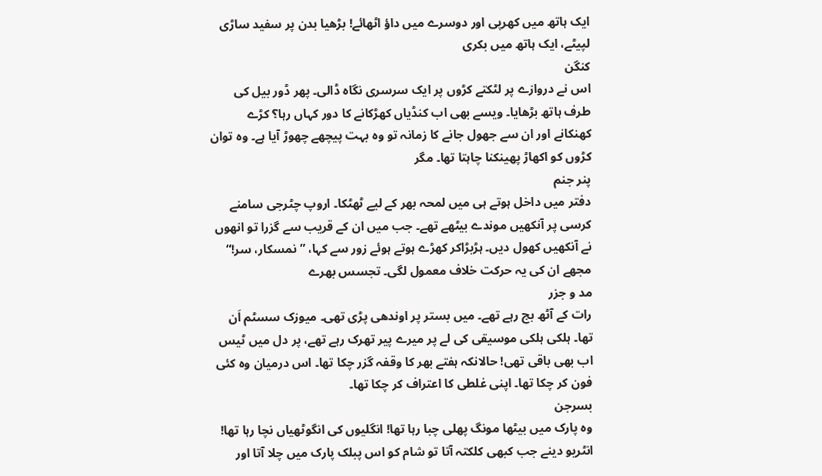ایک ہاتھ میں کھرپی اور دوسرے میں داؤ اٹھائے! بڑھیا بدن پر سفید ساڑی لپیٹے، ایک ہاتھ میں بکری
کنگن
اس نے دروازے پر لٹکتے کڑوں پر ایک سرسری نگاہ ڈالی۔ پھر ڈور بیل کی طرف ہاتھ بڑھایا۔ ویسے بھی اب کنڈیاں کھڑکانے کا دور کہاں رہا؟ کڑے کھنکانے اور ان سے جھول جانے کا زمانہ تو وہ بہت پیچھے چھوڑ آیا ہے۔ وہ توان کڑوں کو اکھاڑ پھینکنا چاہتا تھا۔ مگر
پنر جنم
دفتر میں داخل ہوتے ہی میں لمحہ بھر کے لیے ٹھٹکا۔ اروپ چٹرجی سامنے کرسی پر آنکھیں موندے بیٹھے تھے۔ جب میں ان کے قریب سے گزرا تو انھوں نے آنکھیں کھول دیں۔ ہڑبڑاکر کھڑے ہوتے ہوئے زور سے کہا، ”نمسکار، سر!“ مجھے ان کی یہ حرکت خلاف معمول لگی۔ تجسس بھرے
مد و جزر
رات کے آٹھ بج رہے تھے۔ میں بستر پر اوندھی پڑی تھی۔ میوزک سسٹم اَن تھا۔ ہلکی ہلکی موسیقی کی لے پر میرے پیر تھرک رہے تھے، پر دل میں ٹیس اب بھی باقی تھی! حالانکہ ہفتے بھر کا وقفہ گزر چکا تھا۔ اس درمیان وہ کئی فون کر چکا تھا۔ اپنی غلطی کا اعتراف کر چکا تھا۔
بسرجن
وہ پارک میں بیٹھا مونگ پھلی چبا رہا تھا! انگلیوں کی انگوٹھیاں نچا رہا تھا! انٹریو دینے جب کبھی کلکتہ آتا تو شام کو اس پبلک پارک میں چلا آتا اور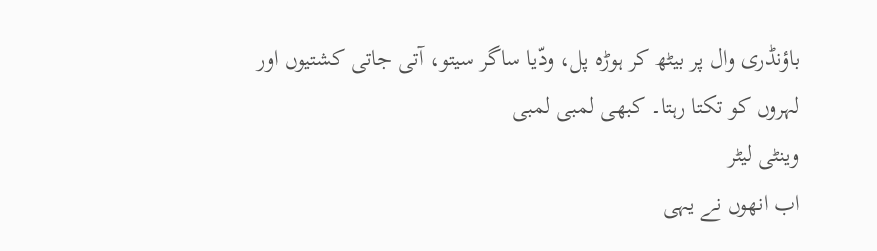باؤنڈری وال پر بیٹھ کر ہوڑہ پل، ودّیا ساگر سیتو، آتی جاتی کشتیوں اور لہروں کو تکتا رہتا۔ کبھی لمبی لمبی
وینٹی لیٹر
اب انھوں نے یہی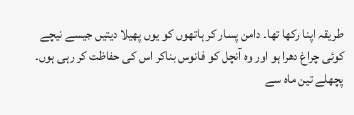طریقہ اپنا رکھا تھا۔ دامن پسار کر ہاتھوں کو یوں پھیلا دیتیں جیسے نیچے کوئی چراغ دھرا ہو اور وہ آنچل کو فانوس بناکر اس کی حفاظت کر رہی ہوں۔ پچھلے تین ماہ سے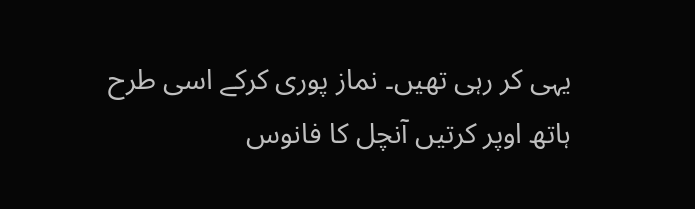یہی کر رہی تھیں۔ نماز پوری کرکے اسی طرح ہاتھ اوپر کرتیں آنچل کا فانوس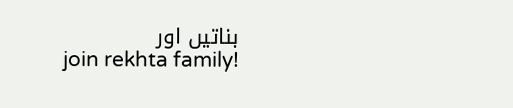بناتیں اور
join rekhta family!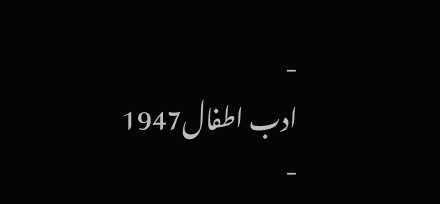-
ادب اطفال1947
-